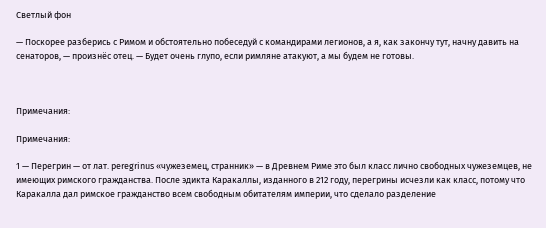Светлый фон

— Поскорее разберись с Римом и обстоятельно побеседуй с командирами легионов, а я, как закончу тут, начну давить на сенаторов, — произнёс отец. — Будет очень глупо, если римляне атакуют, а мы будем не готовы.



Примечания:

Примечания:

1 — Перегрин — от лат. peregrinus «чужеземец, странник» — в Древнем Риме это был класс лично свободных чужеземцев, не имеющих римского гражданства. После эдикта Каракаллы, изданного в 212 году, перегрины исчезли как класс, потому что Каракалла дал римское гражданство всем свободным обитателям империи, что сделало разделение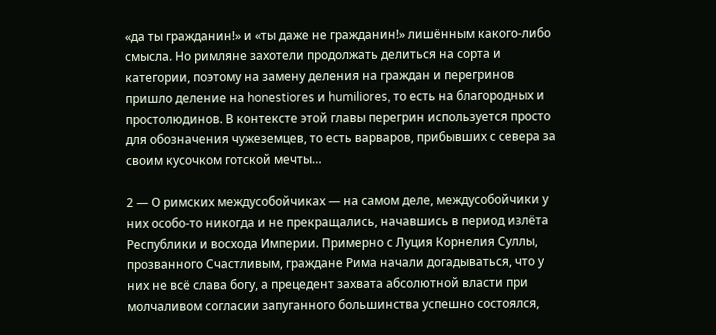«да ты гражданин!» и «ты даже не гражданин!» лишённым какого-либо смысла. Но римляне захотели продолжать делиться на сорта и категории, поэтому на замену деления на граждан и перегринов пришло деление на honestiores и humiliores, то есть на благородных и простолюдинов. В контексте этой главы перегрин используется просто для обозначения чужеземцев, то есть варваров, прибывших с севера за своим кусочком готской мечты…

2 — О римских междусобойчиках — на самом деле, междусобойчики у них особо-то никогда и не прекращались, начавшись в период излёта Республики и восхода Империи. Примерно с Луция Корнелия Суллы, прозванного Счастливым, граждане Рима начали догадываться, что у них не всё слава богу, а прецедент захвата абсолютной власти при молчаливом согласии запуганного большинства успешно состоялся,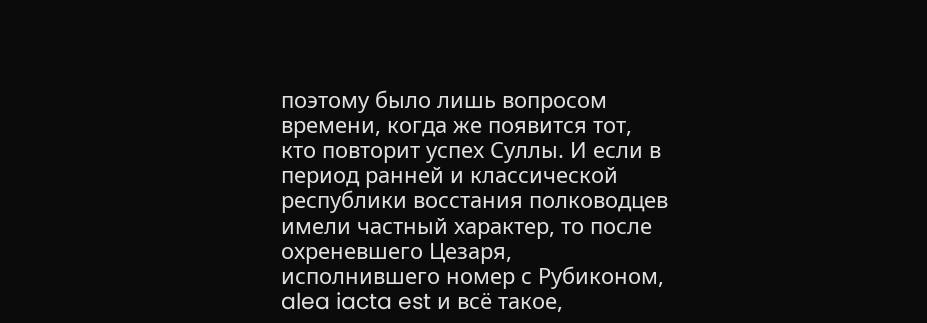поэтому было лишь вопросом времени, когда же появится тот, кто повторит успех Суллы. И если в период ранней и классической республики восстания полководцев имели частный характер, то после охреневшего Цезаря, исполнившего номер с Рубиконом, alea iacta est и всё такое,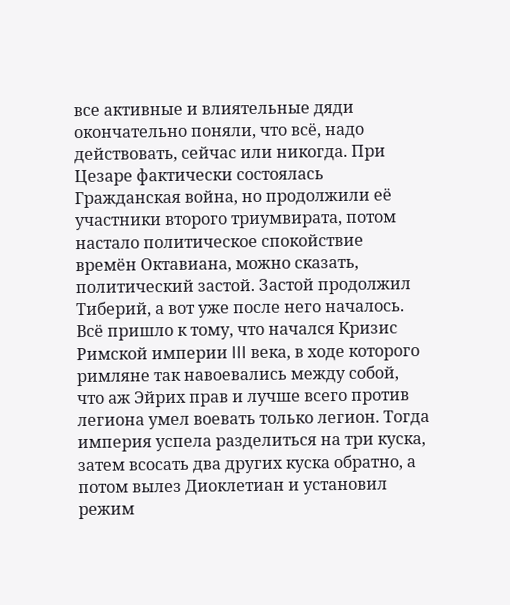все активные и влиятельные дяди окончательно поняли, что всё, надо действовать, сейчас или никогда. При Цезаре фактически состоялась Гражданская война, но продолжили её участники второго триумвирата, потом настало политическое спокойствие времён Октавиана, можно сказать, политический застой. Застой продолжил Тиберий, а вот уже после него началось. Всё пришло к тому, что начался Кризис Римской империи III века, в ходе которого римляне так навоевались между собой, что аж Эйрих прав и лучше всего против легиона умел воевать только легион. Тогда империя успела разделиться на три куска, затем всосать два других куска обратно, а потом вылез Диоклетиан и установил режим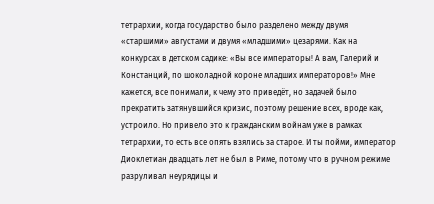тетрархии, когда государство было разделено между двумя «старшими» августами и двумя «младшими» цезарями. Как на конкурсах в детском садике: «Вы все императоры! А вам, Галерий и Констанций, по шоколадной короне младших императоров!» Мне кажется, все понимали, к чему это приведёт, но задачей было прекратить затянувшийся кризис, поэтому решение всех, вроде как, устроило. Но привело это к гражданским войнам уже в рамках тетрархии, то есть все опять взялись за старое. И ты пойми, император Диоклетиан двадцать лет не был в Риме, потому что в ручном режиме разруливал неурядицы и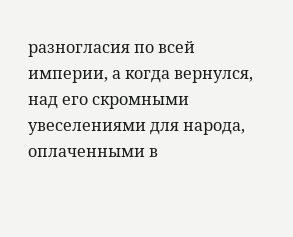разногласия по всей империи, а когда вернулся, над его скромными увеселениями для народа, оплаченными в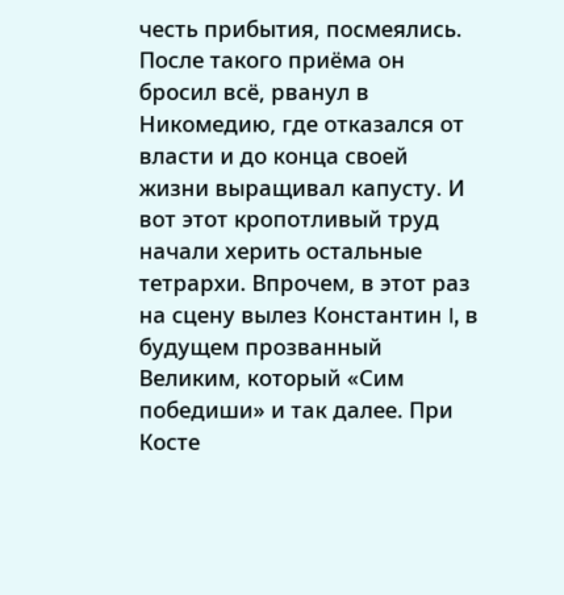честь прибытия, посмеялись. После такого приёма он бросил всё, рванул в Никомедию, где отказался от власти и до конца своей жизни выращивал капусту. И вот этот кропотливый труд начали херить остальные тетрархи. Впрочем, в этот раз на сцену вылез Константин I, в будущем прозванный Великим, который «Сим победиши» и так далее. При Косте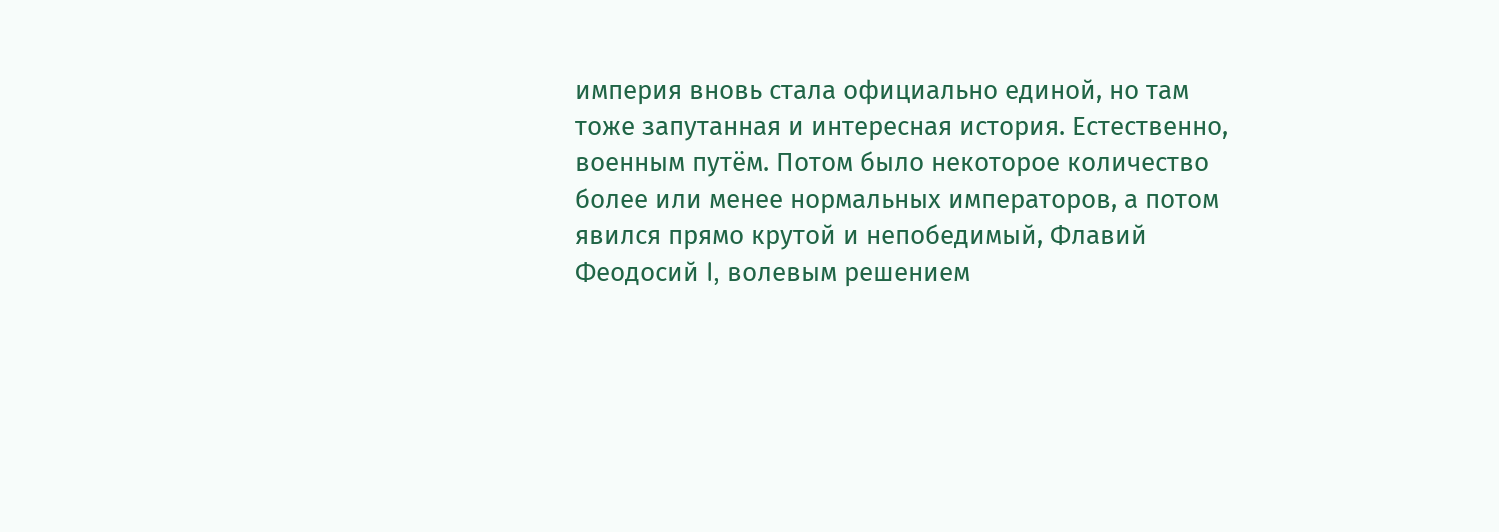империя вновь стала официально единой, но там тоже запутанная и интересная история. Естественно, военным путём. Потом было некоторое количество более или менее нормальных императоров, а потом явился прямо крутой и непобедимый, Флавий Феодосий I, волевым решением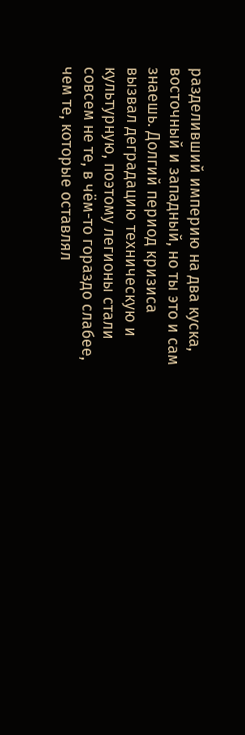разделивший империю на два куска, восточный и западный, но ты это и сам знаешь. Долгий период кризиса вызвал деградацию техническую и культурную, поэтому легионы стали совсем не те, в чём-то гораздо слабее, чем те, которые оставлял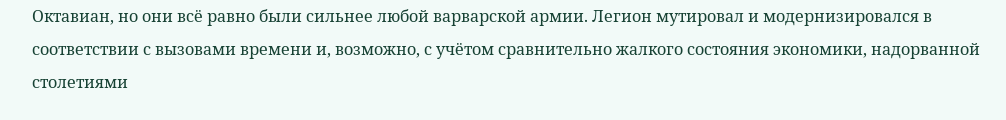Октавиан, но они всё равно были сильнее любой варварской армии. Легион мутировал и модернизировался в соответствии с вызовами времени и, возможно, с учётом сравнительно жалкого состояния экономики, надорванной столетиями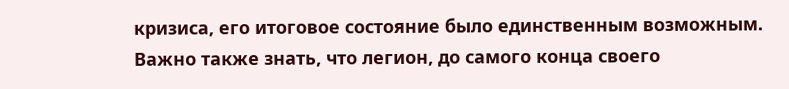кризиса, его итоговое состояние было единственным возможным. Важно также знать, что легион, до самого конца своего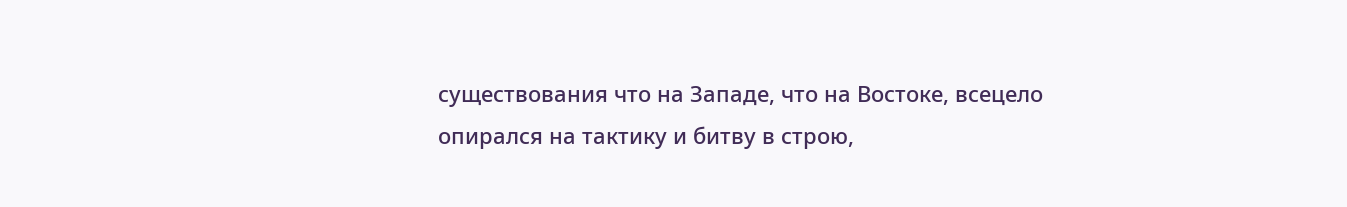существования что на Западе, что на Востоке, всецело опирался на тактику и битву в строю,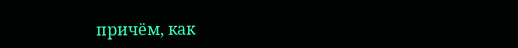причём, как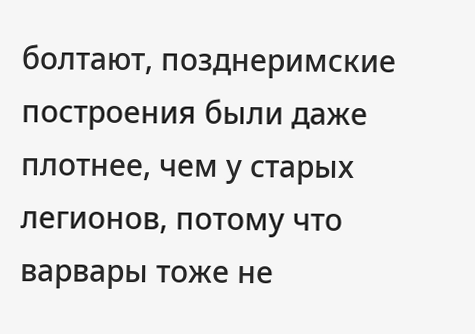болтают, позднеримские построения были даже плотнее, чем у старых легионов, потому что варвары тоже не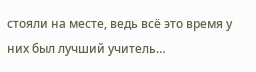стояли на месте, ведь всё это время у них был лучший учитель…